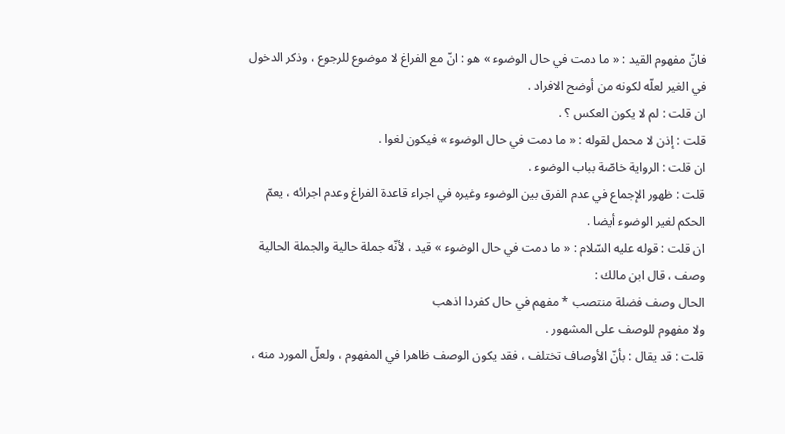فانّ مفهوم القيد : « ما دمت في حال الوضوء » هو : انّ مع الفراغ لا موضوع للرجوع ، وذكر الدخول في الغير لعلّه لكونه من أوضح الافراد .
ان قلت : لم لا يكون العكس ؟ .
قلت : إذن لا محمل لقوله : « ما دمت في حال الوضوء » فيكون لغوا .
ان قلت : الرواية خاصّة بباب الوضوء .
قلت : ظهور الإجماع في عدم الفرق بين الوضوء وغيره في اجراء قاعدة الفراغ وعدم اجرائه ، يعمّ الحكم لغير الوضوء أيضا .
ان قلت : قوله عليه السّلام : « ما دمت في حال الوضوء » قيد ، لأنّه جملة حالية والجملة الحالية وصف ، قال ابن مالك :
الحال وصف فضلة منتصب * مفهم في حال كفردا اذهب
ولا مفهوم للوصف على المشهور .
قلت : قد يقال : بأنّ الأوصاف تختلف ، فقد يكون الوصف ظاهرا في المفهوم ، ولعلّ المورد منه ،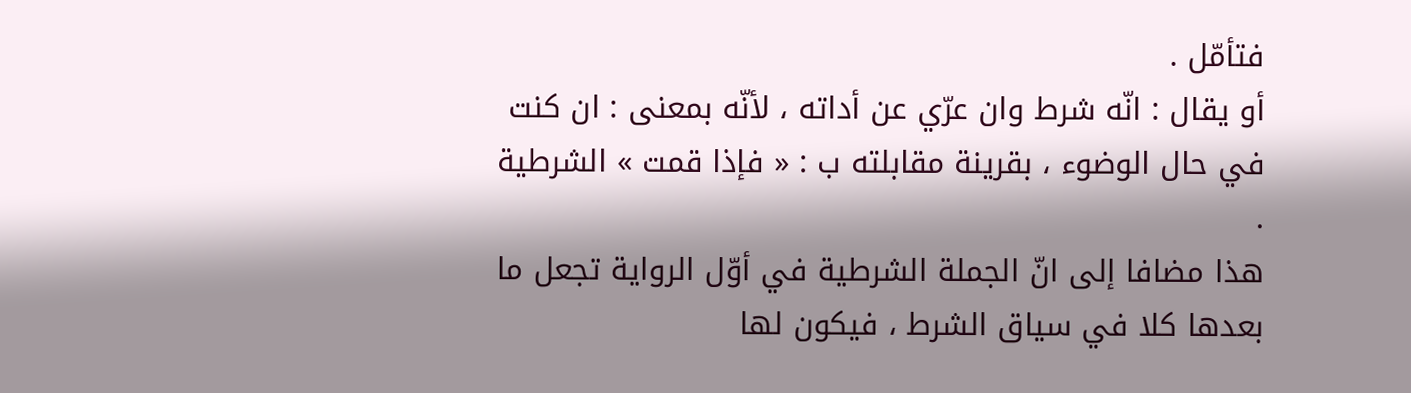فتأمّل .
أو يقال : انّه شرط وان عرّي عن أداته ، لأنّه بمعنى : ان كنت في حال الوضوء ، بقرينة مقابلته ب : « فإذا قمت » الشرطية .
هذا مضافا إلى انّ الجملة الشرطية في أوّل الرواية تجعل ما بعدها كلا في سياق الشرط ، فيكون لها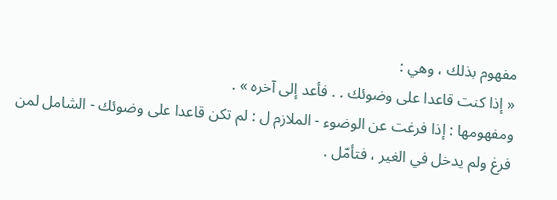مفهوم بذلك ، وهي :
« إذا كنت قاعدا على وضوئك . . فأعد إلى آخره » .
ومفهومها : إذا فرغت عن الوضوء - الملازم ل : لم تكن قاعدا على وضوئك - الشامل لمن فرغ ولم يدخل في الغير ، فتأمّل .